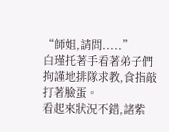“師姐,請問.....”
白瑾托著手看著弟子們拘謹地排隊求教,食指敲打著臉蛋。
看起來狀況不錯,諸紫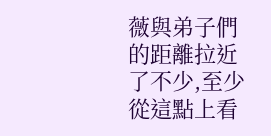薇與弟子們的距離拉近了不少,至少從這點上看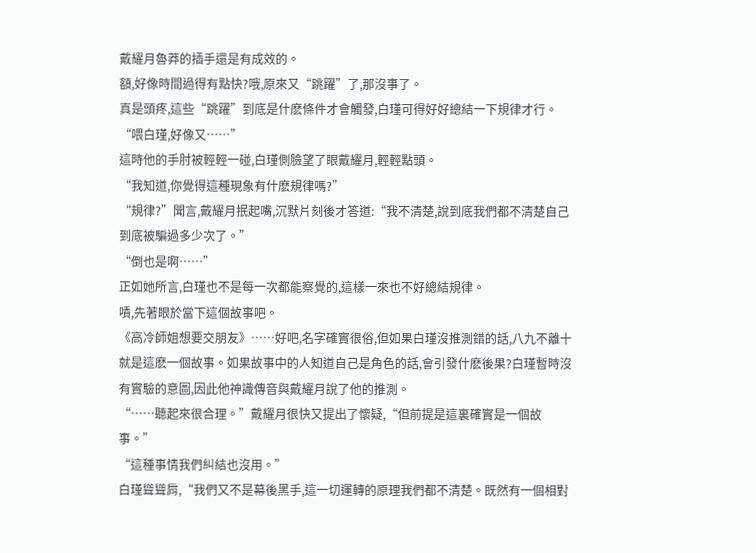戴耀月魯莽的插手還是有成效的。
額,好像時間過得有點快?哦,原來又“跳躍”了,那沒事了。
真是頭疼,這些“跳躍”到底是什麽條件才會觸發,白瑾可得好好總結一下規律才行。
“喂白瑾,好像又……”
這時他的手肘被輕輕一碰,白瑾側臉望了眼戴耀月,輕輕點頭。
“我知道,你覺得這種現象有什麽規律嗎?”
“規律?”聞言,戴耀月抿起嘴,沉默片刻後才答道:“我不清楚,說到底我們都不清楚自己到底被騙過多少次了。”
“倒也是啊……”
正如她所言,白瑾也不是每一次都能察覺的,這樣一來也不好總結規律。
嘖,先著眼於當下這個故事吧。
《高冷師姐想要交朋友》……好吧,名字確實很俗,但如果白瑾沒推測錯的話,八九不離十就是這麽一個故事。如果故事中的人知道自己是角色的話,會引發什麽後果?白瑾暫時沒有實驗的意圖,因此他神識傳音與戴耀月說了他的推測。
“……聽起來很合理。”戴耀月很快又提出了懷疑,“但前提是這裏確實是一個故事。”
“這種事情我們糾結也沒用。”
白瑾聳聳肩,“我們又不是幕後黑手,這一切運轉的原理我們都不清楚。既然有一個相對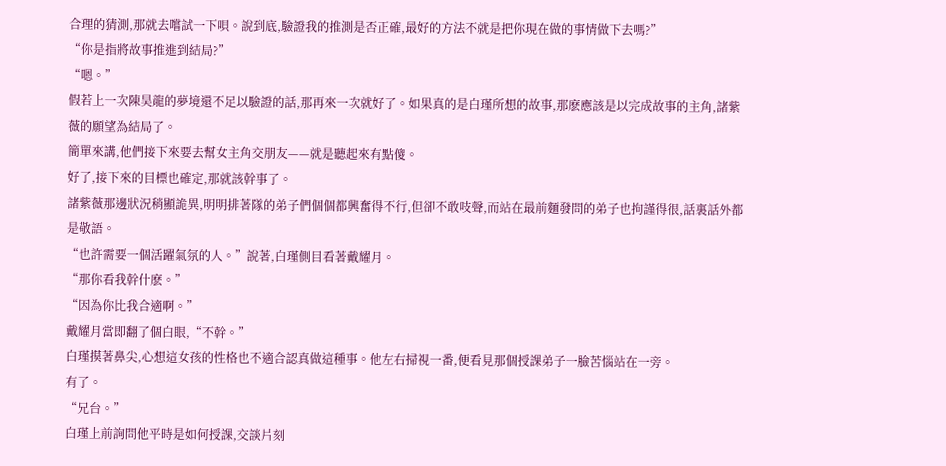合理的猜測,那就去嚐試一下唄。說到底,驗證我的推測是否正確,最好的方法不就是把你現在做的事情做下去嗎?”
“你是指將故事推進到結局?”
“嗯。”
假若上一次陳昊龍的夢境還不足以驗證的話,那再來一次就好了。如果真的是白瑾所想的故事,那麽應該是以完成故事的主角,諸紫薇的願望為結局了。
簡單來講,他們接下來要去幫女主角交朋友——就是聽起來有點傻。
好了,接下來的目標也確定,那就該幹事了。
諸紫薇那邊狀況稍顯詭異,明明排著隊的弟子們個個都興奮得不行,但卻不敢吱聲,而站在最前麵發問的弟子也拘謹得很,話裏話外都是敬語。
“也許需要一個活躍氣氛的人。”說著,白瑾側目看著戴耀月。
“那你看我幹什麽。”
“因為你比我合適啊。”
戴耀月當即翻了個白眼,“不幹。”
白瑾摸著鼻尖,心想這女孩的性格也不適合認真做這種事。他左右掃視一番,便看見那個授課弟子一臉苦惱站在一旁。
有了。
“兄台。”
白瑾上前詢問他平時是如何授課,交談片刻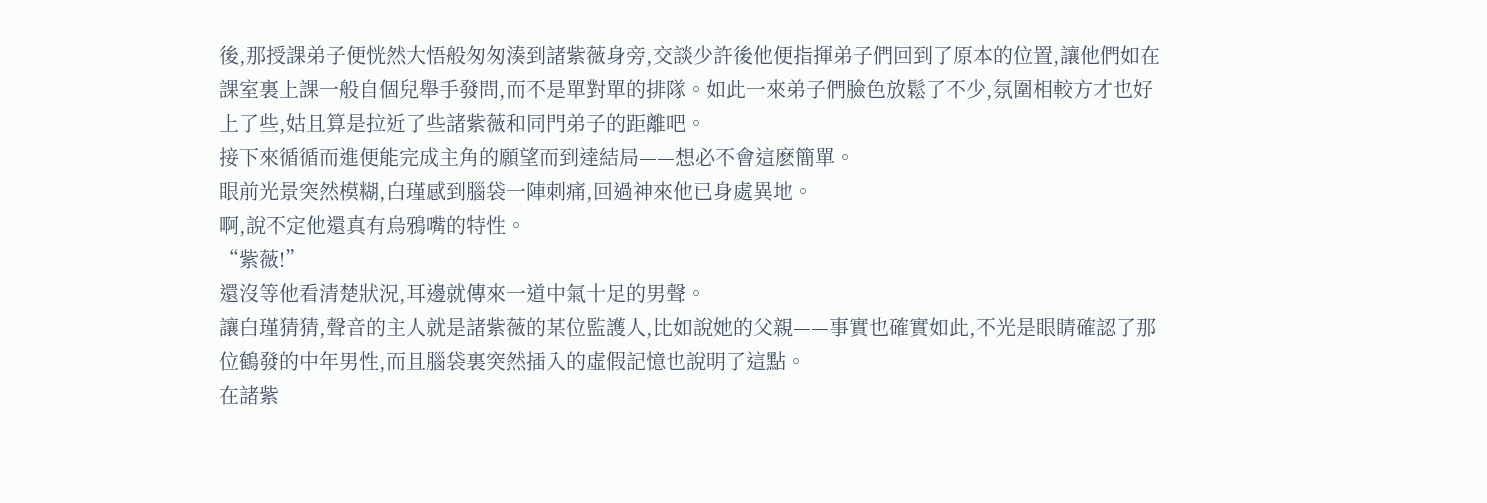後,那授課弟子便恍然大悟般匆匆湊到諸紫薇身旁,交談少許後他便指揮弟子們回到了原本的位置,讓他們如在課室裏上課一般自個兒舉手發問,而不是單對單的排隊。如此一來弟子們臉色放鬆了不少,氛圍相較方才也好上了些,姑且算是拉近了些諸紫薇和同門弟子的距離吧。
接下來循循而進便能完成主角的願望而到達結局——想必不會這麽簡單。
眼前光景突然模糊,白瑾感到腦袋一陣刺痛,回過神來他已身處異地。
啊,說不定他還真有烏鴉嘴的特性。
“紫薇!”
還沒等他看清楚狀況,耳邊就傳來一道中氣十足的男聲。
讓白瑾猜猜,聲音的主人就是諸紫薇的某位監護人,比如說她的父親——事實也確實如此,不光是眼睛確認了那位鶴發的中年男性,而且腦袋裏突然插入的虛假記憶也說明了這點。
在諸紫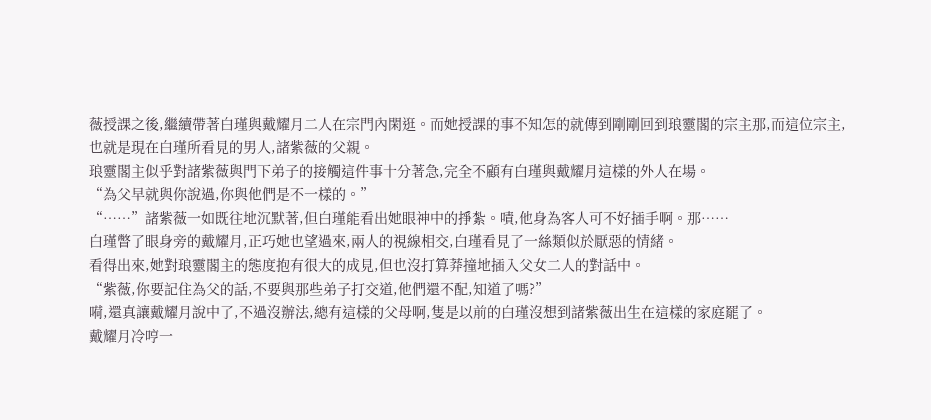薇授課之後,繼續帶著白瑾與戴耀月二人在宗門內閑逛。而她授課的事不知怎的就傳到剛剛回到琅靈閣的宗主那,而這位宗主,也就是現在白瑾所看見的男人,諸紫薇的父親。
琅靈閣主似乎對諸紫薇與門下弟子的接觸這件事十分著急,完全不顧有白瑾與戴耀月這樣的外人在場。
“為父早就與你說過,你與他們是不一樣的。”
“……”諸紫薇一如既往地沉默著,但白瑾能看出她眼神中的掙紮。嘖,他身為客人可不好插手啊。那……
白瑾瞥了眼身旁的戴耀月,正巧她也望過來,兩人的視線相交,白瑾看見了一絲類似於厭惡的情緒。
看得出來,她對琅靈閣主的態度抱有很大的成見,但也沒打算莽撞地插入父女二人的對話中。
“紫薇,你要記住為父的話,不要與那些弟子打交道,他們還不配,知道了嗎?”
嗬,還真讓戴耀月說中了,不過沒辦法,總有這樣的父母啊,隻是以前的白瑾沒想到諸紫薇出生在這樣的家庭罷了。
戴耀月冷哼一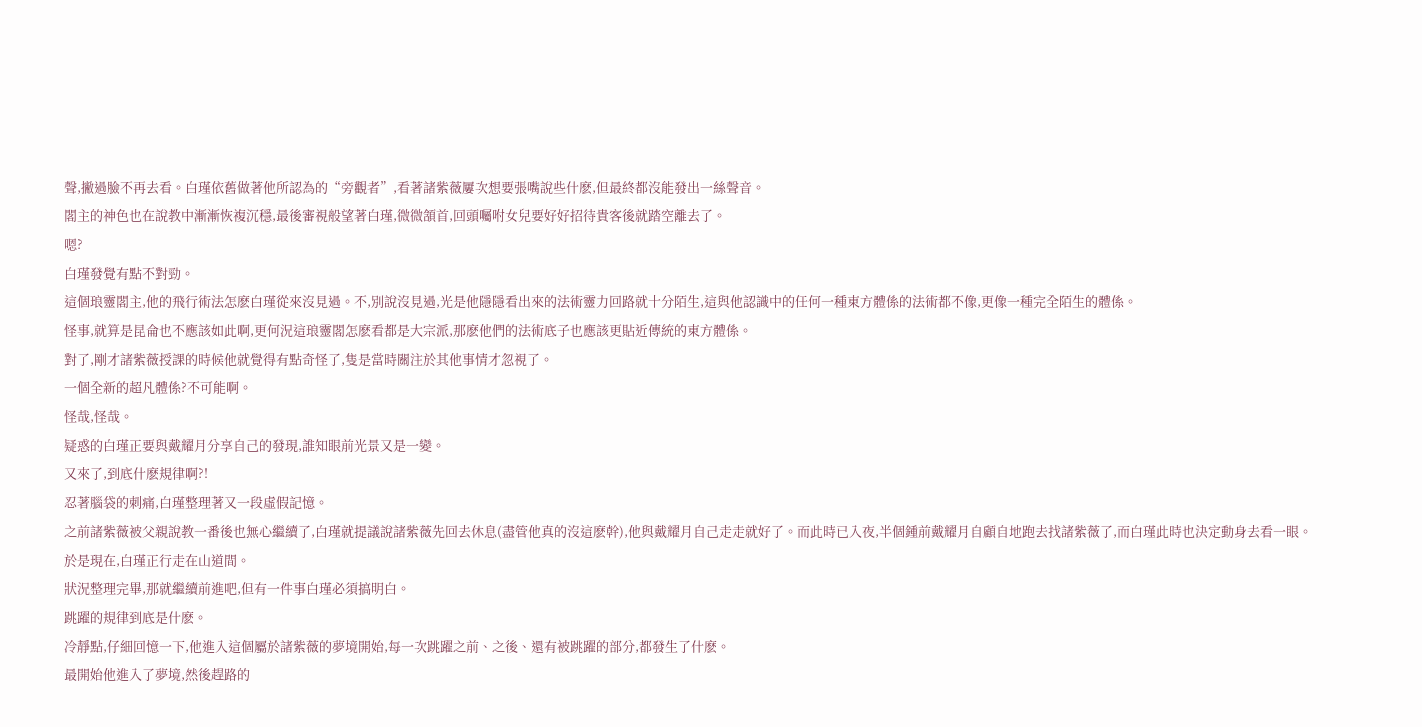聲,撇過臉不再去看。白瑾依舊做著他所認為的“旁觀者”,看著諸紫薇屢次想要張嘴說些什麽,但最終都沒能發出一絲聲音。
閣主的神色也在說教中漸漸恢複沉穩,最後審視般望著白瑾,微微頷首,回頭囑咐女兒要好好招待貴客後就踏空離去了。
嗯?
白瑾發覺有點不對勁。
這個琅靈閣主,他的飛行術法怎麽白瑾從來沒見過。不,別說沒見過,光是他隱隱看出來的法術靈力回路就十分陌生,這與他認識中的任何一種東方體係的法術都不像,更像一種完全陌生的體係。
怪事,就算是昆侖也不應該如此啊,更何況這琅靈閣怎麽看都是大宗派,那麽他們的法術底子也應該更貼近傳統的東方體係。
對了,剛才諸紫薇授課的時候他就覺得有點奇怪了,隻是當時關注於其他事情才忽視了。
一個全新的超凡體係?不可能啊。
怪哉,怪哉。
疑惑的白瑾正要與戴耀月分享自己的發現,誰知眼前光景又是一變。
又來了,到底什麽規律啊?!
忍著腦袋的刺痛,白瑾整理著又一段虛假記憶。
之前諸紫薇被父親說教一番後也無心繼續了,白瑾就提議說諸紫薇先回去休息(盡管他真的沒這麽幹),他與戴耀月自己走走就好了。而此時已入夜,半個鍾前戴耀月自顧自地跑去找諸紫薇了,而白瑾此時也決定動身去看一眼。
於是現在,白瑾正行走在山道間。
狀況整理完畢,那就繼續前進吧,但有一件事白瑾必須搞明白。
跳躍的規律到底是什麽。
冷靜點,仔細回憶一下,他進入這個屬於諸紫薇的夢境開始,每一次跳躍之前、之後、還有被跳躍的部分,都發生了什麽。
最開始他進入了夢境,然後趕路的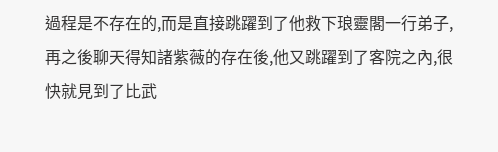過程是不存在的,而是直接跳躍到了他救下琅靈閣一行弟子,再之後聊天得知諸紫薇的存在後,他又跳躍到了客院之內,很快就見到了比武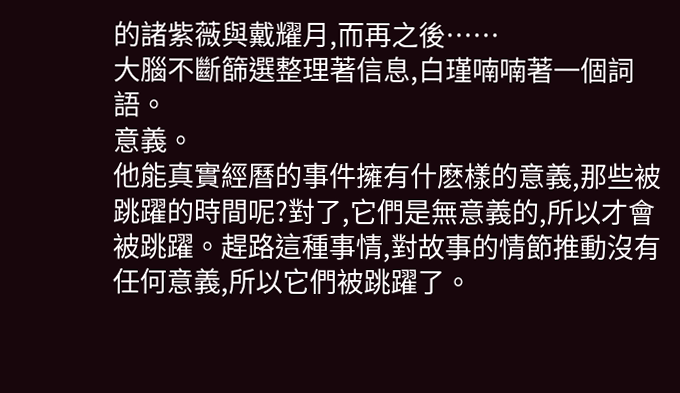的諸紫薇與戴耀月,而再之後……
大腦不斷篩選整理著信息,白瑾喃喃著一個詞語。
意義。
他能真實經曆的事件擁有什麽樣的意義,那些被跳躍的時間呢?對了,它們是無意義的,所以才會被跳躍。趕路這種事情,對故事的情節推動沒有任何意義,所以它們被跳躍了。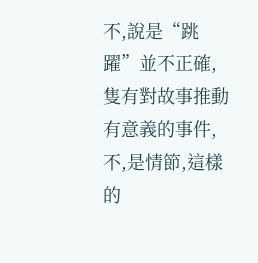不,說是“跳躍”並不正確,隻有對故事推動有意義的事件,不,是情節,這樣的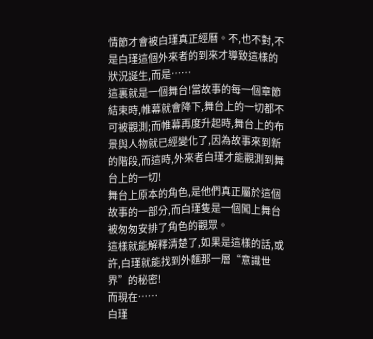情節才會被白瑾真正經曆。不,也不對,不是白瑾這個外來者的到來才導致這樣的狀況誕生,而是……
這裏就是一個舞台!當故事的每一個章節結束時,帷幕就會降下,舞台上的一切都不可被觀測;而帷幕再度升起時,舞台上的布景與人物就已經變化了,因為故事來到新的階段,而這時,外來者白瑾才能觀測到舞台上的一切!
舞台上原本的角色,是他們真正屬於這個故事的一部分,而白瑾隻是一個闖上舞台被匆匆安排了角色的觀眾。
這樣就能解釋清楚了,如果是這樣的話,或許,白瑾就能找到外麵那一層“意識世界”的秘密!
而現在……
白瑾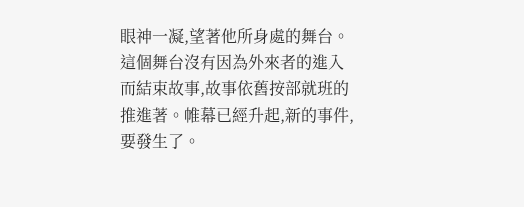眼神一凝,望著他所身處的舞台。
這個舞台沒有因為外來者的進入而結束故事,故事依舊按部就班的推進著。帷幕已經升起,新的事件,要發生了。